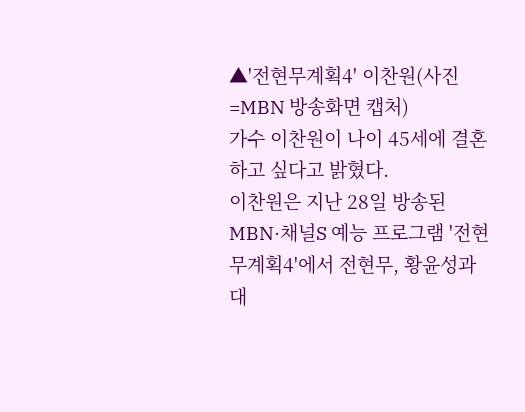▲'전현무계획4' 이찬원(사진=MBN 방송화면 캡처)
가수 이찬원이 나이 45세에 결혼하고 싶다고 밝혔다.
이찬원은 지난 28일 방송된 MBN·채널S 예능 프로그램 '전현무계획4'에서 전현무, 황윤성과 대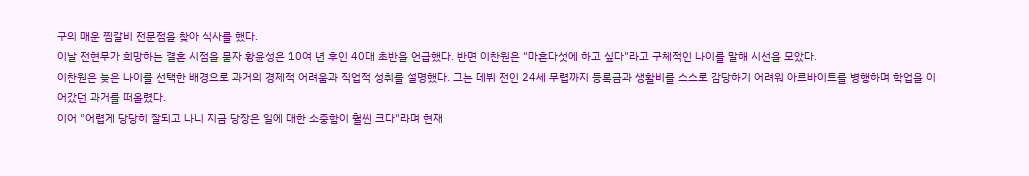구의 매운 찜갈비 전문점을 찾아 식사를 했다.
이날 전현무가 희망하는 결혼 시점을 묻자 황윤성은 10여 년 후인 40대 초반을 언급했다. 반면 이찬원은 "마흔다섯에 하고 싶다"라고 구체적인 나이를 말해 시선을 모았다.
이찬원은 늦은 나이를 선택한 배경으로 과거의 경제적 어려움과 직업적 성취를 설명했다. 그는 데뷔 전인 24세 무렵까지 등록금과 생활비를 스스로 감당하기 어려워 아르바이트를 병행하며 학업을 이어갔던 과거를 떠올렸다.
이어 "어렵게 당당히 잘되고 나니 지금 당장은 일에 대한 소중함이 훨씬 크다"라며 현재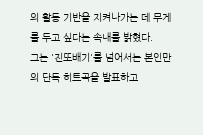의 활동 기반을 지켜나가는 데 무게를 두고 싶다는 속내를 밝혔다.
그는 '진또배기'를 넘어서는 본인만의 단독 히트곡을 발표하고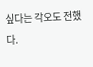싶다는 각오도 전했다.